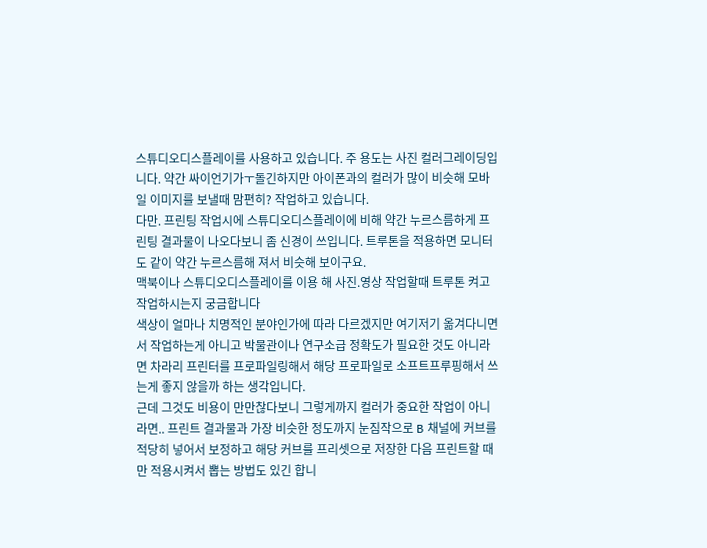스튜디오디스플레이를 사용하고 있습니다. 주 용도는 사진 컬러그레이딩입니다. 약간 싸이언기가ㅜ돌긴하지만 아이폰과의 컬러가 많이 비슷해 모바일 이미지를 보낼때 맘편히? 작업하고 있습니다.
다만. 프린팅 작업시에 스튜디오디스플레이에 비해 약간 누르스름하게 프린팅 결과물이 나오다보니 좀 신경이 쓰입니다. 트루톤을 적용하면 모니터도 같이 약간 누르스름해 져서 비슷해 보이구요.
맥북이나 스튜디오디스플레이를 이용 해 사진.영상 작업할때 트루톤 켜고 작업하시는지 궁금합니다
색상이 얼마나 치명적인 분야인가에 따라 다르겠지만 여기저기 옮겨다니면서 작업하는게 아니고 박물관이나 연구소급 정확도가 필요한 것도 아니라면 차라리 프린터를 프로파일링해서 해당 프로파일로 소프트프루핑해서 쓰는게 좋지 않을까 하는 생각입니다.
근데 그것도 비용이 만만찮다보니 그렇게까지 컬러가 중요한 작업이 아니라면.. 프린트 결과물과 가장 비슷한 정도까지 눈짐작으로 B 채널에 커브를 적당히 넣어서 보정하고 해당 커브를 프리셋으로 저장한 다음 프린트할 때만 적용시켜서 뽑는 방법도 있긴 합니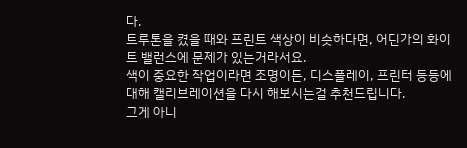다.
트루톤을 켰을 때와 프린트 색상이 비슷하다면, 어딘가의 화이트 밸런스에 문제가 있는거라서요.
색이 중요한 작업이라면 조명이든, 디스플레이, 프린터 등등에 대해 캘리브레이션을 다시 해보시는걸 추천드립니다.
그게 아니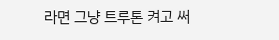라면 그냥 트루톤 켜고 써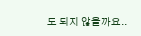도 되지 않을까요..